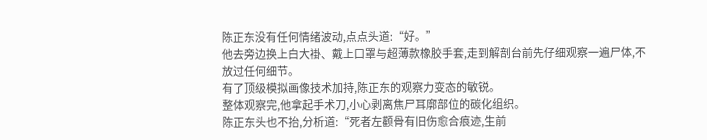陈正东没有任何情绪波动,点点头道:“好。”
他去旁边换上白大褂、戴上口罩与超薄款橡胶手套,走到解剖台前先仔细观察一遍尸体,不放过任何细节。
有了顶级模拟画像技术加持,陈正东的观察力变态的敏锐。
整体观察完,他拿起手术刀,小心剥离焦尸耳廓部位的碳化组织。
陈正东头也不抬,分析道:“死者左颧骨有旧伤愈合痕迹,生前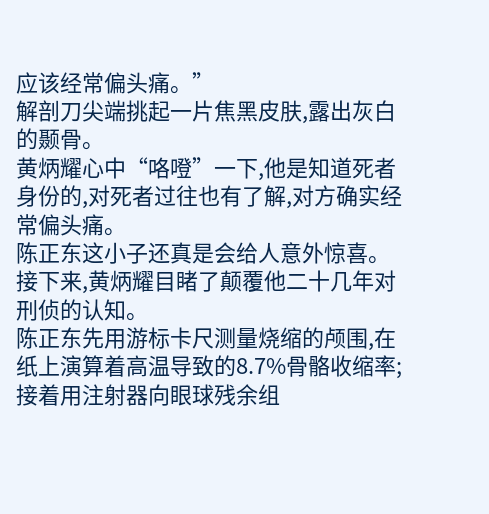应该经常偏头痛。”
解剖刀尖端挑起一片焦黑皮肤,露出灰白的颞骨。
黄炳耀心中“咯噔”一下,他是知道死者身份的,对死者过往也有了解,对方确实经常偏头痛。
陈正东这小子还真是会给人意外惊喜。
接下来,黄炳耀目睹了颠覆他二十几年对刑侦的认知。
陈正东先用游标卡尺测量烧缩的颅围,在纸上演算着高温导致的8.7%骨骼收缩率;
接着用注射器向眼球残余组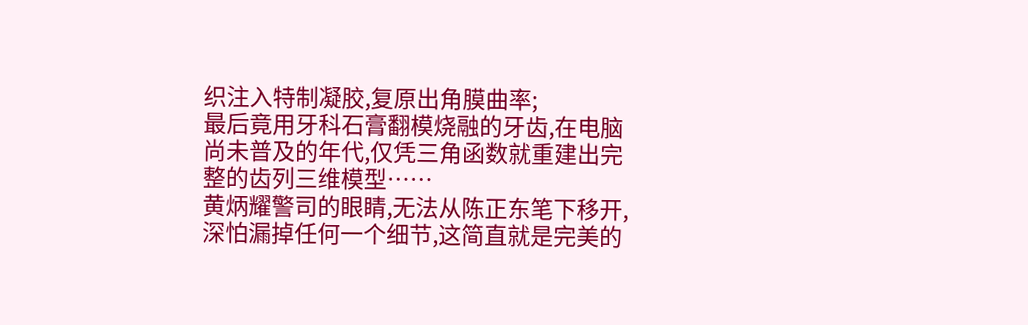织注入特制凝胶,复原出角膜曲率;
最后竟用牙科石膏翻模烧融的牙齿,在电脑尚未普及的年代,仅凭三角函数就重建出完整的齿列三维模型……
黄炳耀警司的眼睛,无法从陈正东笔下移开,深怕漏掉任何一个细节,这简直就是完美的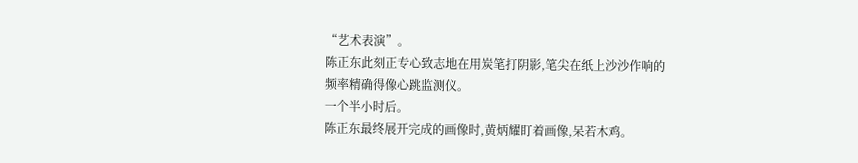“艺术表演”。
陈正东此刻正专心致志地在用炭笔打阴影,笔尖在纸上沙沙作响的频率精确得像心跳监测仪。
一个半小时后。
陈正东最终展开完成的画像时,黄炳耀盯着画像,呆若木鸡。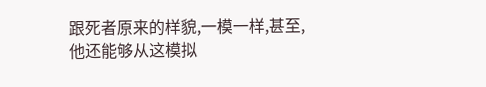跟死者原来的样貌,一模一样,甚至,他还能够从这模拟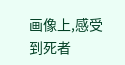画像上,感受到死者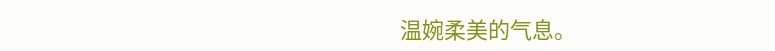温婉柔美的气息。